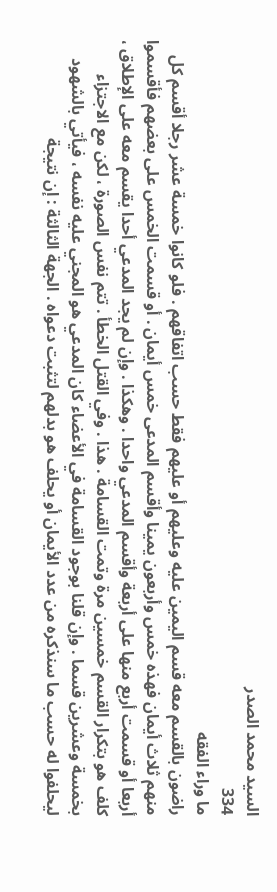السيد محمد الصدر
334
ما وراء الفقه
راضون بالقسم معه قسم اليمين عليه وعليهم أو عليهم فقط حسب اتفاقهم . فلو كانوا خمسة عشر رجلا أقسم كل منهم ثلاث أيمان فهذه خمس وأربعون يمينا وأقسم المدعى خمس أيمان . أو قسمت الخمس على بعضهم فأقسموا أربعا أو قسمت أربع منها على أربعة وأقسم المدعي واحدا . وهكذا . وإن لم يجد المدعي أحدا يقسم معه على الإطلاق ، كلف هو بتكرار القسم خمسين مرة وتمت القسامة . هذا . وفي القتل الخطأ . تتم نفس الصورة ، لكن مع الاجتزاء بخمسة وعشرين قسما . وإن قلنا بوجود القسامة في الأعضاء كان المدعي هو المجني عليه نفسه ، فيأتي بالشهود ليحلفوا له حسب ما سنذكره من عدد الأيمان أو يحلف هو بدلهم لتثبت دعواه . الجهة الثالثة : إن نتيجة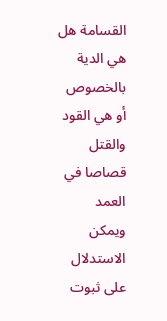القسامة هل هي الدية بالخصوص أو هي القود والقتل قصاصا في العمد ويمكن الاستدلال على ثبوت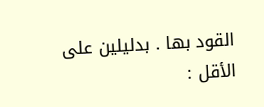القود بها . بدليلين على الأقل :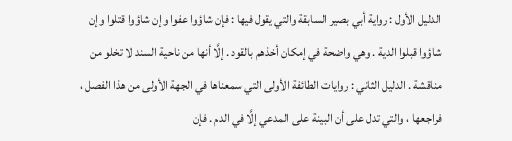الدليل الأول : رواية أبي بصير السابقة والتي يقول فيها : فإن شاؤوا عفوا وإن شاؤوا قتلوا وإن شاؤوا قبلوا الدية . وهي واضحة في إمكان أخذهم بالقود . إلَّا أنها من ناحية السند لا تخلو من مناقشة . الدليل الثاني : روايات الطائفة الأولى التي سمعناها في الجهة الأولى من هذا الفصل ، فراجعها ، والتي تدل على أن البينة على المدعي إلَّا في الدم . فإن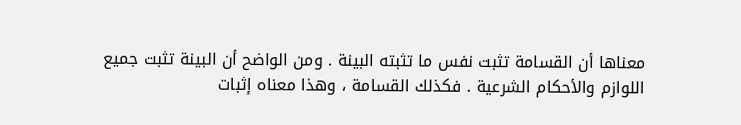معناها أن القسامة تثبت نفس ما تثبته البينة . ومن الواضح أن البينة تثبت جميع اللوازم والأحكام الشرعية . فكذلك القسامة ، وهذا معناه إثبات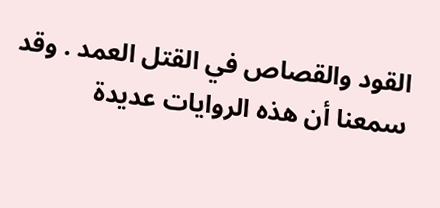القود والقصاص في القتل العمد . وقد سمعنا أن هذه الروايات عديدة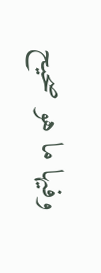وفيها ما هو صحيح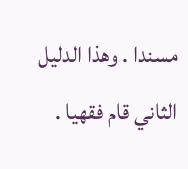مسندا . وهذا الدليل الثاني قام فقهيا .